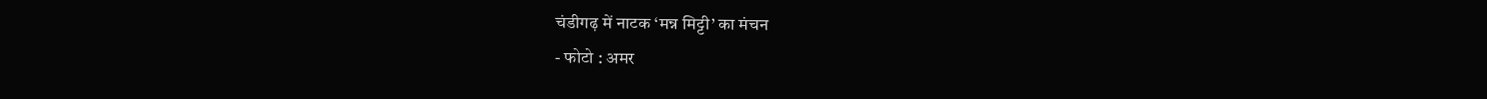चंडीगढ़ में नाटक ‘मन्न मिट्टी’ का मंचन
- फोटो : अमर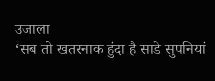उजाला
‘सब तो खतरनाक हुंदा है साडे सुपनियां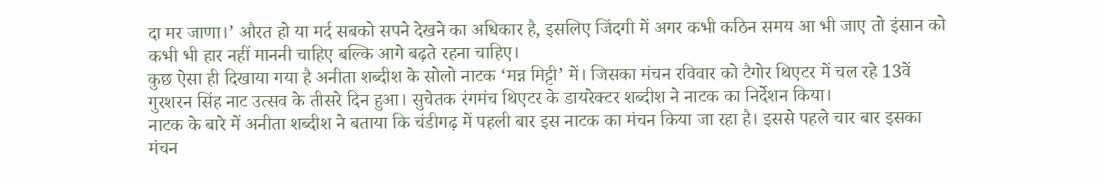दा मर जाणा।’ औरत हो या मर्द सबको सपने देखने का अधिकार है, इसलिए जिंदगी में अगर कभी कठिन समय आ भी जाए तो इंसान को कभी भी हार नहीं माननी चाहिए बल्कि आगे बढ़ते रहना चाहिए।
कुछ ऐसा ही दिखाया गया है अनीता शब्दीश के सोलो नाटक ‘मन्न मिट्टी’ में। जिसका मंचन रविवार को टैगोर थिएटर में चल रहे 13वें गुरशरन सिंह नाट उत्सव के तीसरे दिन हुआ। सुचेतक रंगमंच थिएटर के डायरेक्टर शब्दीश ने नाटक का निर्देशन किया।
नाटक के बारे में अनीता शब्दीश ने बताया कि चंडीगढ़ में पहली बार इस नाटक का मंचन किया जा रहा है। इससे पहले चार बार इसका मंचन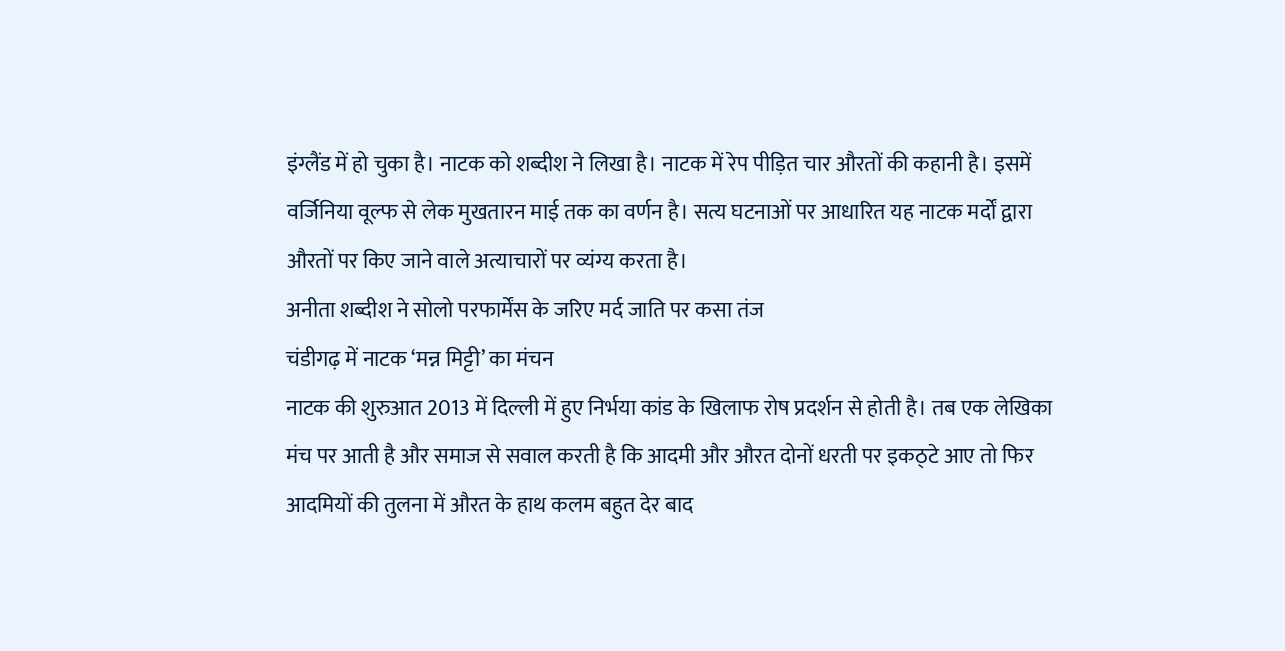इंग्लैंड में हो चुका है। नाटक को शब्दीश ने लिखा है। नाटक में रेप पीड़ित चार औरतों की कहानी है। इसमें वर्जिनिया वूल्फ से लेक मुखतारन माई तक का वर्णन है। सत्य घटनाओं पर आधारित यह नाटक मर्दों द्वारा औरतों पर किए जाने वाले अत्याचारों पर व्यंग्य करता है।
अनीता शब्दीश ने सोलो परफार्मेंस के जरिए मर्द जाति पर कसा तंज
चंडीगढ़ में नाटक ‘मन्न मिट्टी’ का मंचन
नाटक की शुरुआत 2013 में दिल्ली में हुए निर्भया कांड के खिलाफ रोष प्रदर्शन से होती है। तब एक लेखिका मंच पर आती है और समाज से सवाल करती है कि आदमी और औरत दोनों धरती पर इकठ्टे आए तो फिर आदमियों की तुलना में औरत के हाथ कलम बहुत देर बाद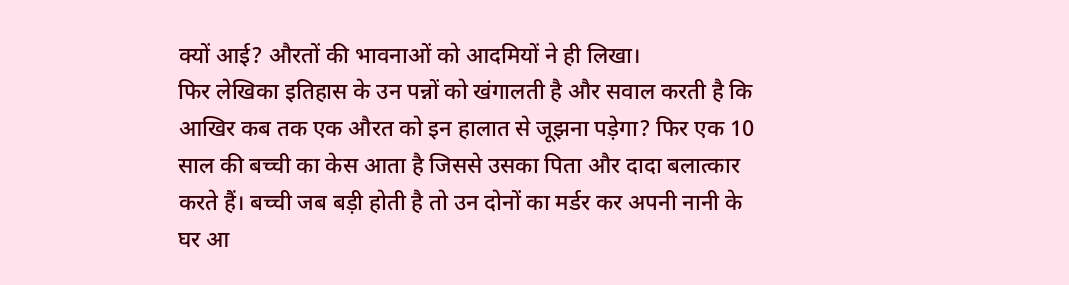क्यों आई? औरतों की भावनाओं को आदमियों ने ही लिखा।
फिर लेखिका इतिहास के उन पन्नों को खंगालती है और सवाल करती है कि आखिर कब तक एक औरत को इन हालात से जूझना पड़ेगा? फिर एक 10 साल की बच्ची का केस आता है जिससे उसका पिता और दादा बलात्कार करते हैं। बच्ची जब बड़ी होती है तो उन दोनों का मर्डर कर अपनी नानी के घर आ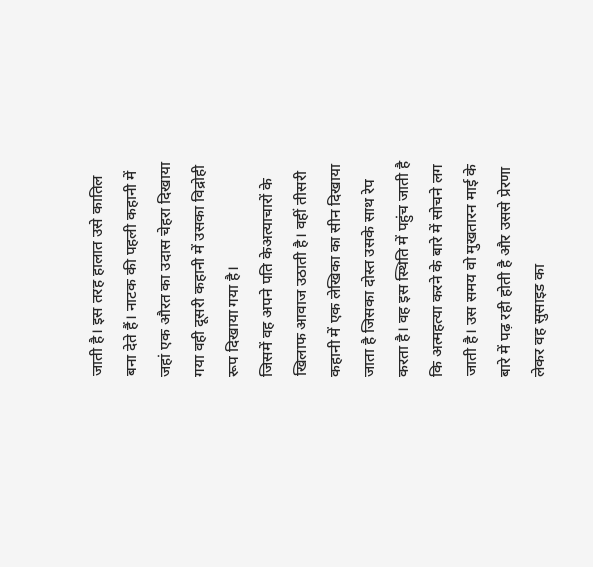जाती है। इस तरह हालात उसे कातिल बना देते हैं। नाटक की पहली कहानी में जहां एक औरत का उदास चेहरा दिखाया गया वही दूसरी कहानी में उसका विद्रोही रूप दिखाया गया है।
जिसमें वह अपने पति केअत्याचारों के खिलाफ आवाज उठाती है। वहीं तीसरी कहानी में एक लेखिका का सीन दिखाया जाता है जिसका दोस्त उसके साथ रेप करता है। वह इस स्थिति में पहुंच जाती है कि अत्महत्या करने के बारे में सोचने लग जाती है। उस समय वो मुखतारन माई के बारे में पढ़ रही होती है और उससे प्रेरणा लेकर वह सुसाइड का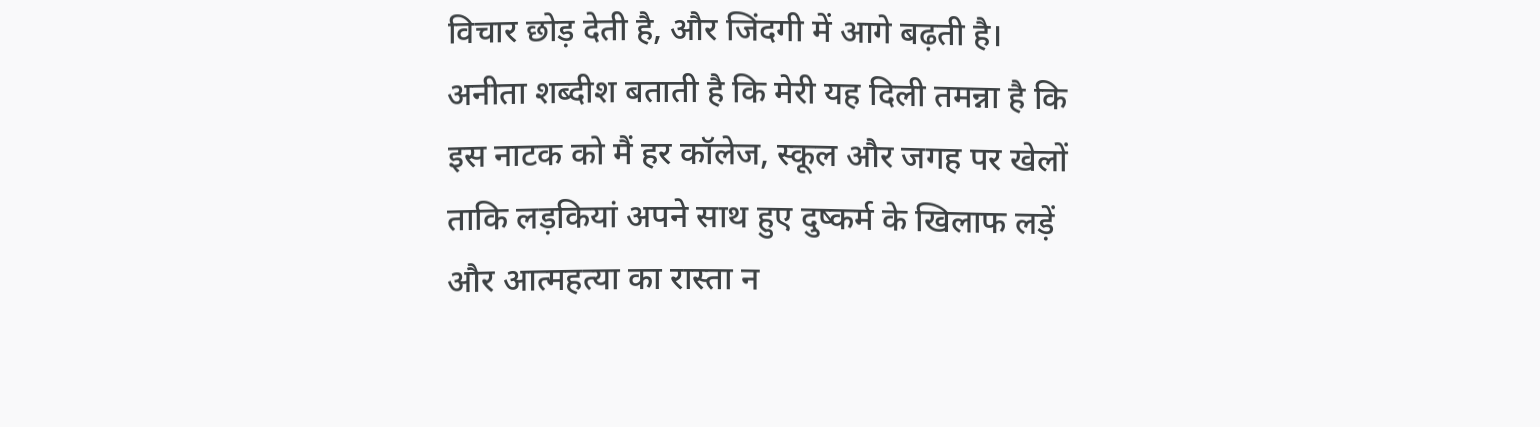विचार छोड़ देती है, और जिंदगी में आगे बढ़ती है।
अनीता शब्दीश बताती है कि मेरी यह दिली तमन्ना है कि इस नाटक को मैं हर कॉलेज, स्कूल और जगह पर खेलों ताकि लड़कियां अपने साथ हुए दुष्कर्म के खिलाफ लड़ें और आत्महत्या का रास्ता न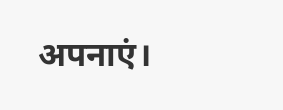अपनाएं।